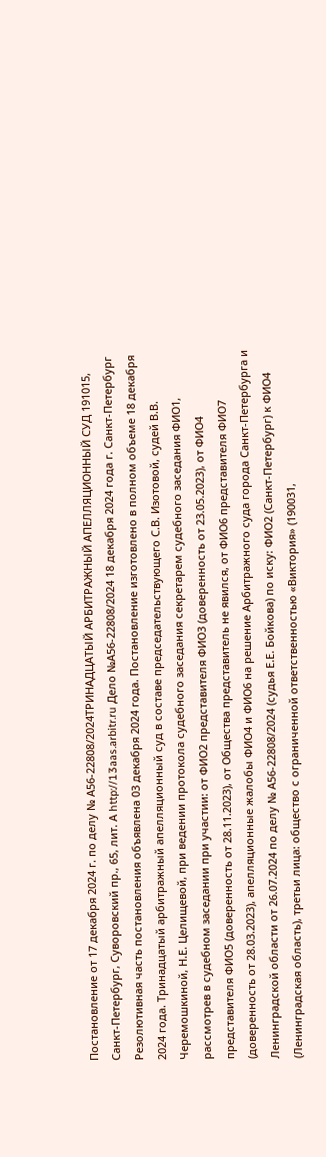Постановление от 17 декабря 2024 г. по делу № А56-22808/2024ТРИНАДЦАТЫЙ АРБИТРАЖНЫЙ АПЕЛЛЯЦИОННЫЙ СУД 191015, Санкт-Петербург, Суворовский пр., 65, лит. А http://13aas.arbitr.ru Дело №А56-22808/2024 18 декабря 2024 года г. Санкт-Петербург Резолютивная часть постановления объявлена 03 декабря 2024 года. Постановление изготовлено в полном объеме 18 декабря 2024 года. Тринадцатый арбитражный апелляционный суд в составе председательствующего С.В. Изотовой, судей В.В. Черемошкиной, Н.Е. Целищевой, при ведении протокола судебного заседания секретарем судебного заседания ФИО1, рассмотрев в судебном заседании при участии: от ФИО2 представителя ФИО3 (доверенность от 23.05.2023), от ФИО4 представителя ФИО5 (доверенность от 28.11.2023), от Общества представитель не явился, от ФИО6 представителя ФИО7 (доверенность от 28.03.2023), апелляционные жалобы ФИО4 и ФИО6 на решение Арбитражного суда города Санкт-Петербурга и Ленинградской области от 26.07.2024 по делу № А56-22808/2024 (судья Е.Е. Бойкова) по иску: ФИО2 (Санкт-Петербург) к ФИО4 (Ленинградская область), третьи лица: общество с ограниченной ответственностью «Виктория» (190031,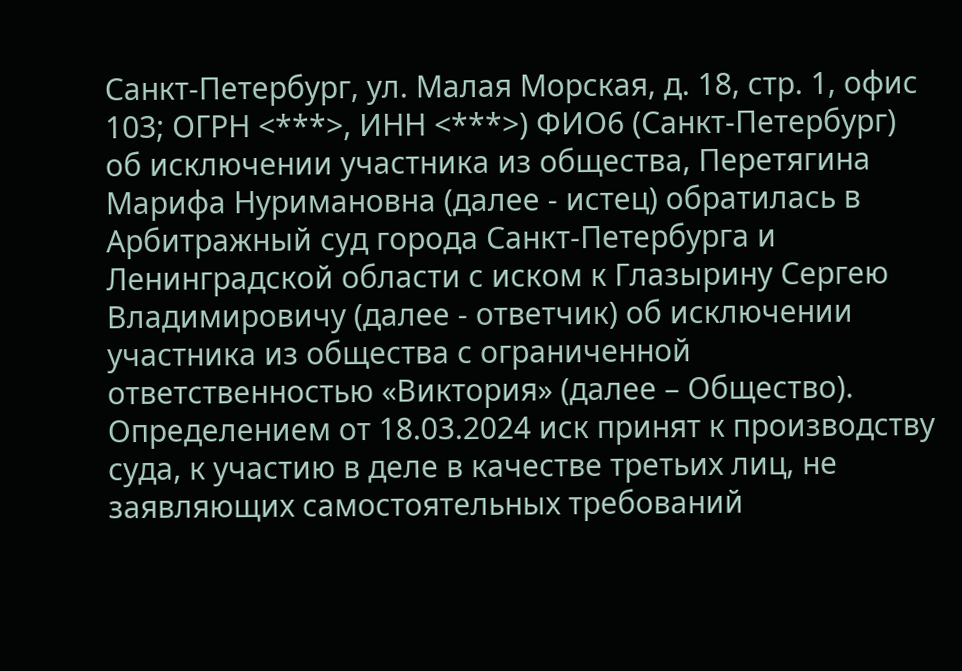Санкт-Петербург, ул. Малая Морская, д. 18, стр. 1, офис 103; ОГРН <***>, ИНН <***>) ФИО6 (Санкт-Петербург) об исключении участника из общества, Перетягина Марифа Нуримановна (далее - истец) обратилась в Арбитражный суд города Санкт-Петербурга и Ленинградской области с иском к Глазырину Сергею Владимировичу (далее - ответчик) об исключении участника из общества с ограниченной ответственностью «Виктория» (далее – Общество). Определением от 18.03.2024 иск принят к производству суда, к участию в деле в качестве третьих лиц, не заявляющих самостоятельных требований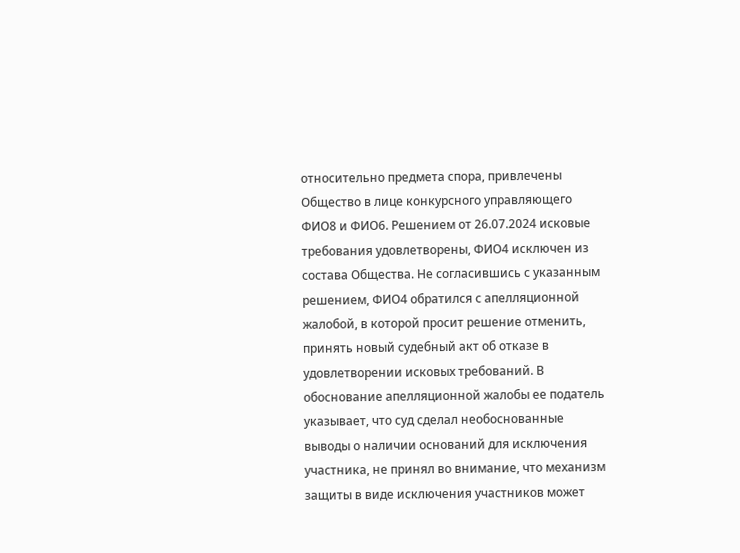относительно предмета спора, привлечены Общество в лице конкурсного управляющего ФИО8 и ФИО6. Решением от 26.07.2024 исковые требования удовлетворены, ФИО4 исключен из состава Общества. Не согласившись с указанным решением, ФИО4 обратился с апелляционной жалобой, в которой просит решение отменить, принять новый судебный акт об отказе в удовлетворении исковых требований. В обоснование апелляционной жалобы ее податель указывает, что суд сделал необоснованные выводы о наличии оснований для исключения участника, не принял во внимание, что механизм защиты в виде исключения участников может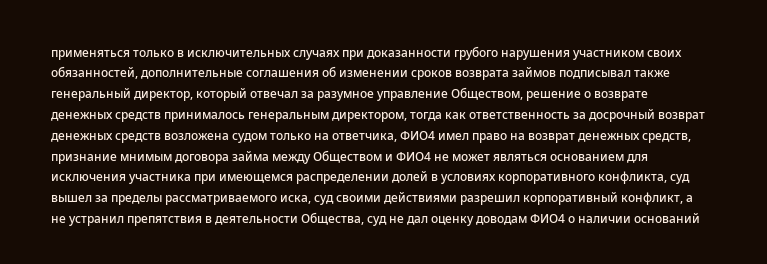применяться только в исключительных случаях при доказанности грубого нарушения участником своих обязанностей, дополнительные соглашения об изменении сроков возврата займов подписывал также генеральный директор, который отвечал за разумное управление Обществом, решение о возврате денежных средств принималось генеральным директором, тогда как ответственность за досрочный возврат денежных средств возложена судом только на ответчика, ФИО4 имел право на возврат денежных средств, признание мнимым договора займа между Обществом и ФИО4 не может являться основанием для исключения участника при имеющемся распределении долей в условиях корпоративного конфликта, суд вышел за пределы рассматриваемого иска, суд своими действиями разрешил корпоративный конфликт, а не устранил препятствия в деятельности Общества, суд не дал оценку доводам ФИО4 о наличии оснований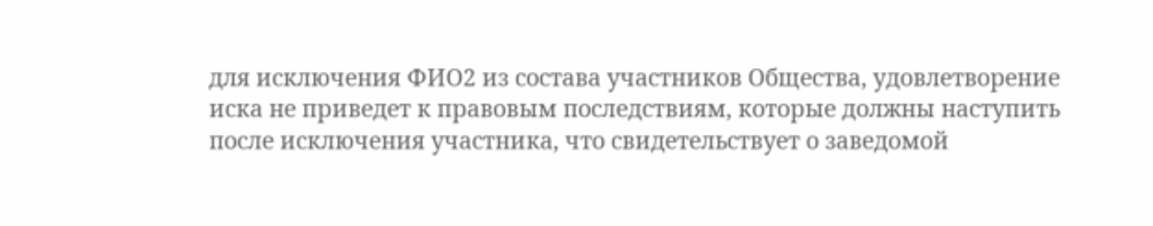для исключения ФИО2 из состава участников Общества, удовлетворение иска не приведет к правовым последствиям, которые должны наступить после исключения участника, что свидетельствует о заведомой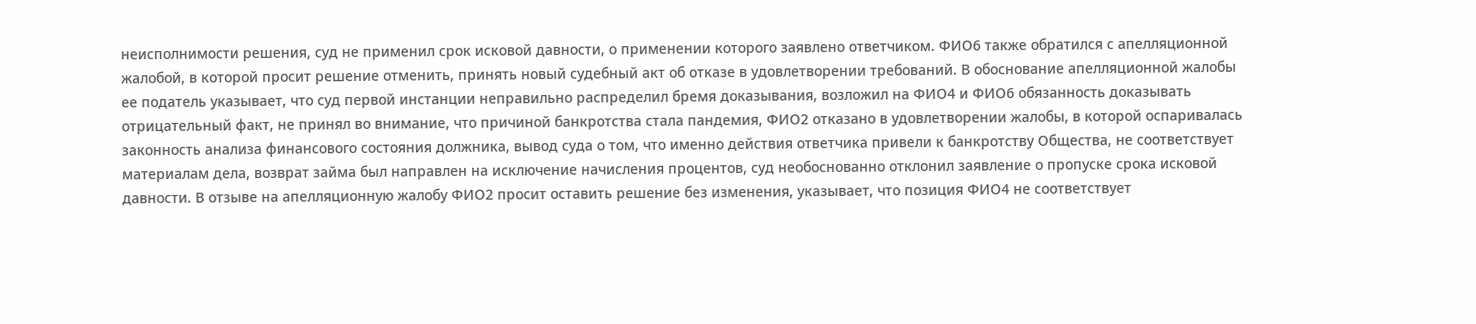неисполнимости решения, суд не применил срок исковой давности, о применении которого заявлено ответчиком. ФИО6 также обратился с апелляционной жалобой, в которой просит решение отменить, принять новый судебный акт об отказе в удовлетворении требований. В обоснование апелляционной жалобы ее податель указывает, что суд первой инстанции неправильно распределил бремя доказывания, возложил на ФИО4 и ФИО6 обязанность доказывать отрицательный факт, не принял во внимание, что причиной банкротства стала пандемия, ФИО2 отказано в удовлетворении жалобы, в которой оспаривалась законность анализа финансового состояния должника, вывод суда о том, что именно действия ответчика привели к банкротству Общества, не соответствует материалам дела, возврат займа был направлен на исключение начисления процентов, суд необоснованно отклонил заявление о пропуске срока исковой давности. В отзыве на апелляционную жалобу ФИО2 просит оставить решение без изменения, указывает, что позиция ФИО4 не соответствует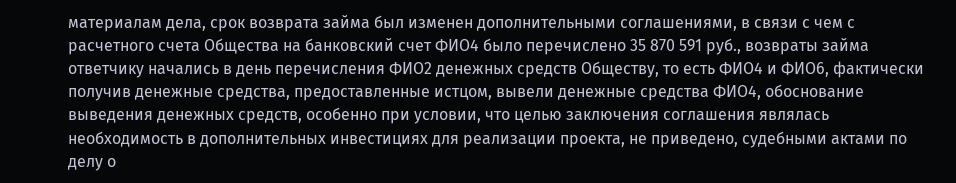материалам дела, срок возврата займа был изменен дополнительными соглашениями, в связи с чем с расчетного счета Общества на банковский счет ФИО4 было перечислено 35 870 591 руб., возвраты займа ответчику начались в день перечисления ФИО2 денежных средств Обществу, то есть ФИО4 и ФИО6, фактически получив денежные средства, предоставленные истцом, вывели денежные средства ФИО4, обоснование выведения денежных средств, особенно при условии, что целью заключения соглашения являлась необходимость в дополнительных инвестициях для реализации проекта, не приведено, судебными актами по делу о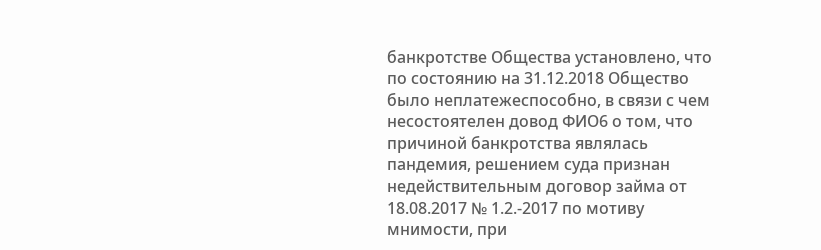банкротстве Общества установлено, что по состоянию на 31.12.2018 Общество было неплатежеспособно, в связи с чем несостоятелен довод ФИО6 о том, что причиной банкротства являлась пандемия, решением суда признан недействительным договор займа от 18.08.2017 № 1.2.-2017 по мотиву мнимости, при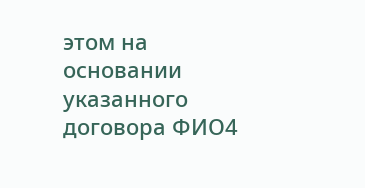этом на основании указанного договора ФИО4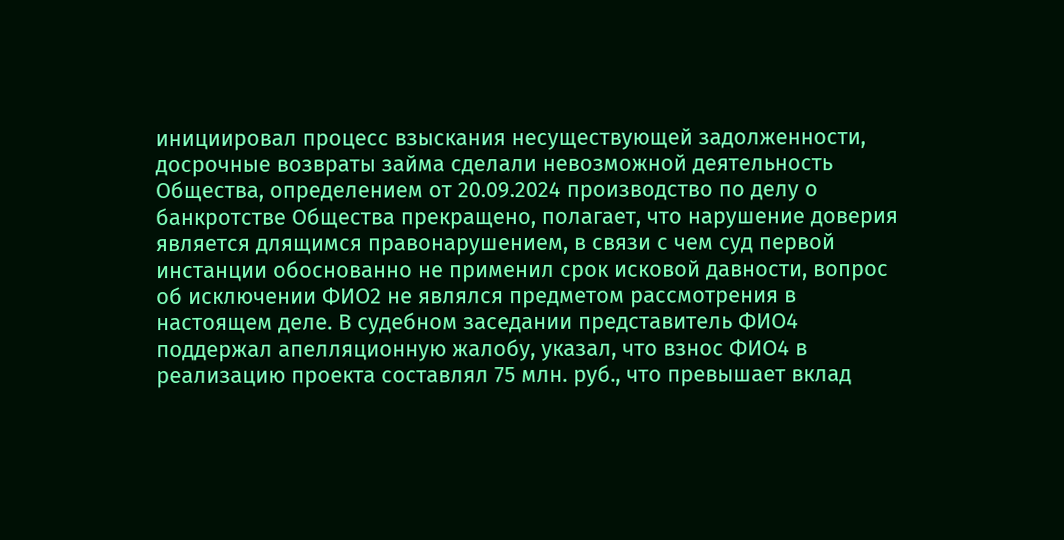инициировал процесс взыскания несуществующей задолженности, досрочные возвраты займа сделали невозможной деятельность Общества, определением от 20.09.2024 производство по делу о банкротстве Общества прекращено, полагает, что нарушение доверия является длящимся правонарушением, в связи с чем суд первой инстанции обоснованно не применил срок исковой давности, вопрос об исключении ФИО2 не являлся предметом рассмотрения в настоящем деле. В судебном заседании представитель ФИО4 поддержал апелляционную жалобу, указал, что взнос ФИО4 в реализацию проекта составлял 75 млн. руб., что превышает вклад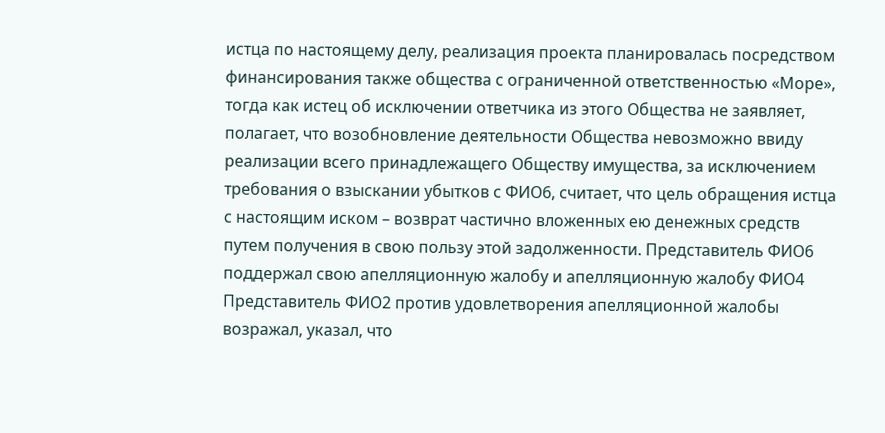истца по настоящему делу, реализация проекта планировалась посредством финансирования также общества с ограниченной ответственностью «Море», тогда как истец об исключении ответчика из этого Общества не заявляет, полагает, что возобновление деятельности Общества невозможно ввиду реализации всего принадлежащего Обществу имущества, за исключением требования о взыскании убытков с ФИО6, считает, что цель обращения истца с настоящим иском – возврат частично вложенных ею денежных средств путем получения в свою пользу этой задолженности. Представитель ФИО6 поддержал свою апелляционную жалобу и апелляционную жалобу ФИО4 Представитель ФИО2 против удовлетворения апелляционной жалобы возражал, указал, что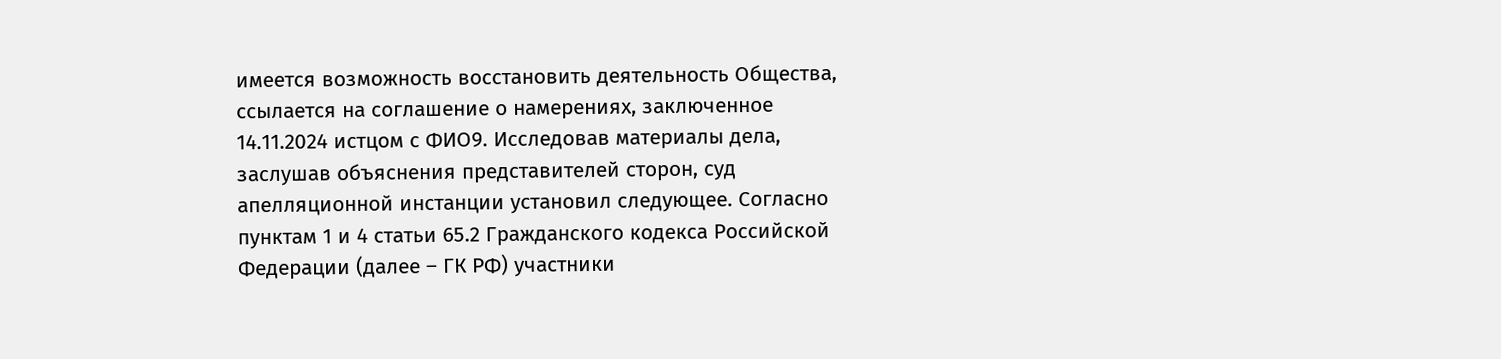имеется возможность восстановить деятельность Общества, ссылается на соглашение о намерениях, заключенное 14.11.2024 истцом с ФИО9. Исследовав материалы дела, заслушав объяснения представителей сторон, суд апелляционной инстанции установил следующее. Согласно пунктам 1 и 4 статьи 65.2 Гражданского кодекса Российской Федерации (далее – ГК РФ) участники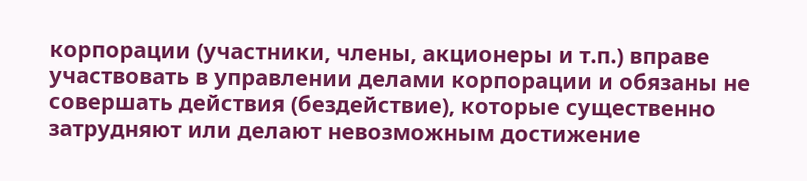корпорации (участники, члены, акционеры и т.п.) вправе участвовать в управлении делами корпорации и обязаны не совершать действия (бездействие), которые существенно затрудняют или делают невозможным достижение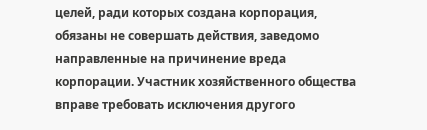целей, ради которых создана корпорация, обязаны не совершать действия, заведомо направленные на причинение вреда корпорации. Участник хозяйственного общества вправе требовать исключения другого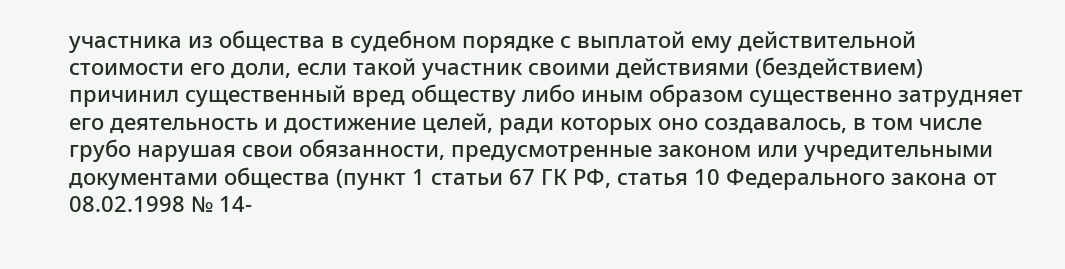участника из общества в судебном порядке с выплатой ему действительной стоимости его доли, если такой участник своими действиями (бездействием) причинил существенный вред обществу либо иным образом существенно затрудняет его деятельность и достижение целей, ради которых оно создавалось, в том числе грубо нарушая свои обязанности, предусмотренные законом или учредительными документами общества (пункт 1 статьи 67 ГК РФ, статья 10 Федерального закона от 08.02.1998 № 14-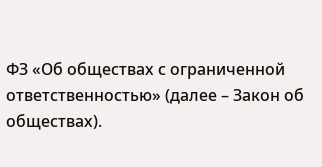ФЗ «Об обществах с ограниченной ответственностью» (далее – Закон об обществах).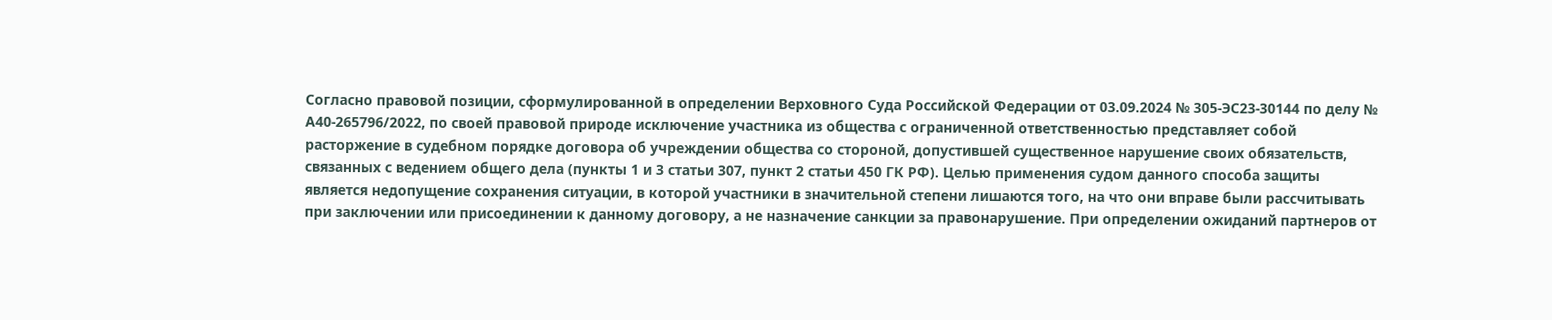Согласно правовой позиции, сформулированной в определении Верховного Суда Российской Федерации от 03.09.2024 № 305-ЭС23-30144 по делу № А40-265796/2022, по своей правовой природе исключение участника из общества с ограниченной ответственностью представляет собой расторжение в судебном порядке договора об учреждении общества со стороной, допустившей существенное нарушение своих обязательств, связанных с ведением общего дела (пункты 1 и 3 статьи 307, пункт 2 статьи 450 ГК РФ). Целью применения судом данного способа защиты является недопущение сохранения ситуации, в которой участники в значительной степени лишаются того, на что они вправе были рассчитывать при заключении или присоединении к данному договору, а не назначение санкции за правонарушение. При определении ожиданий партнеров от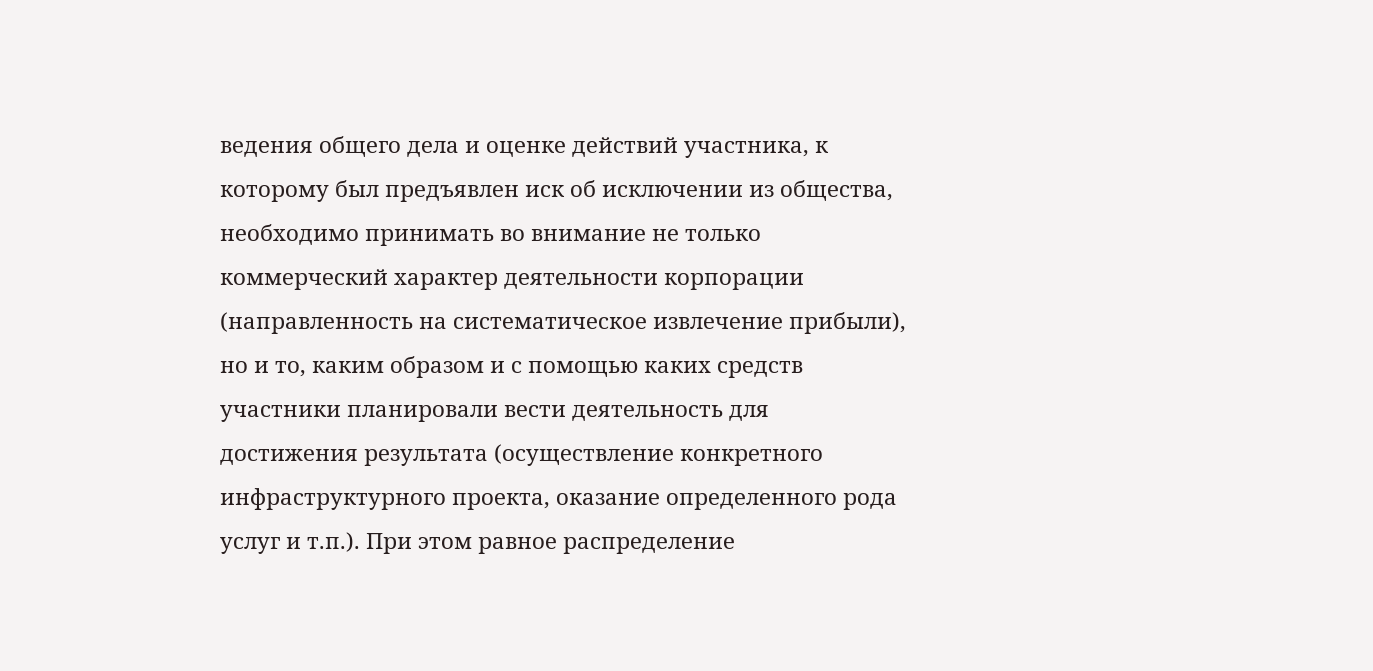ведения общего дела и оценке действий участника, к которому был предъявлен иск об исключении из общества, необходимо принимать во внимание не только коммерческий характер деятельности корпорации (направленность на систематическое извлечение прибыли), но и то, каким образом и с помощью каких средств участники планировали вести деятельность для достижения результата (осуществление конкретного инфраструктурного проекта, оказание определенного рода услуг и т.п.). При этом равное распределение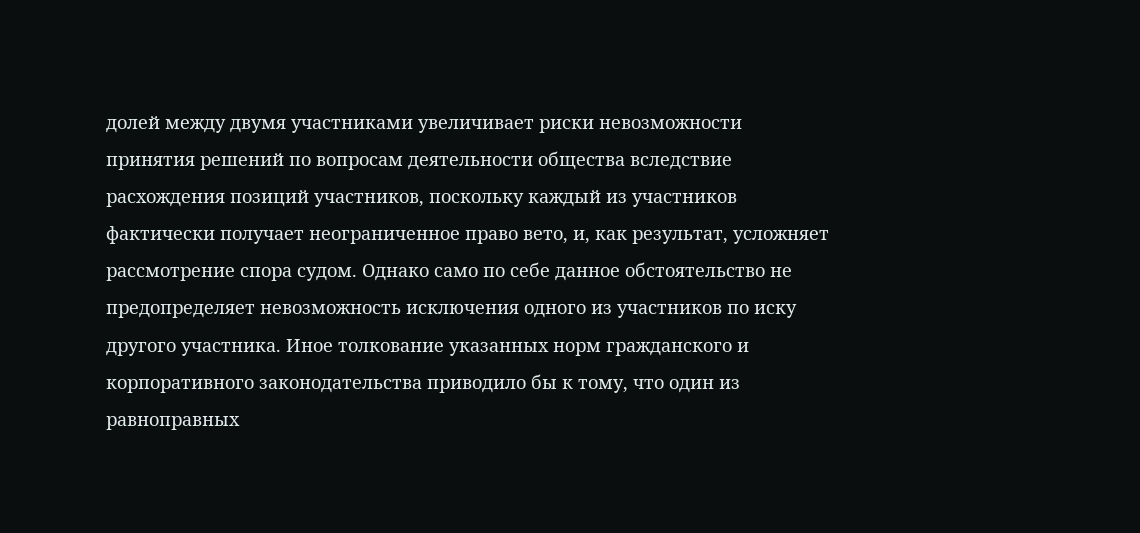долей между двумя участниками увеличивает риски невозможности принятия решений по вопросам деятельности общества вследствие расхождения позиций участников, поскольку каждый из участников фактически получает неограниченное право вето, и, как результат, усложняет рассмотрение спора судом. Однако само по себе данное обстоятельство не предопределяет невозможность исключения одного из участников по иску другого участника. Иное толкование указанных норм гражданского и корпоративного законодательства приводило бы к тому, что один из равноправных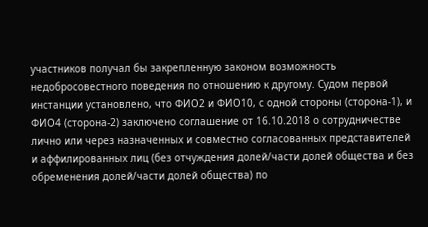участников получал бы закрепленную законом возможность недобросовестного поведения по отношению к другому. Судом первой инстанции установлено, что ФИО2 и ФИО10, с одной стороны (сторона-1), и ФИО4 (сторона-2) заключено соглашение от 16.10.2018 о сотрудничестве лично или через назначенных и совместно согласованных представителей и аффилированных лиц (без отчуждения долей/части долей общества и без обременения долей/части долей общества) по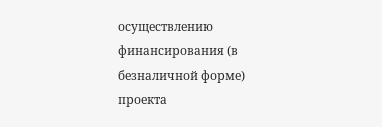осуществлению финансирования (в безналичной форме) проекта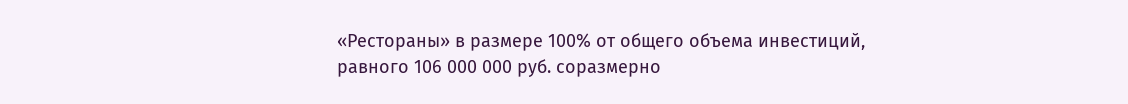«Рестораны» в размере 100% от общего объема инвестиций, равного 106 000 000 руб. соразмерно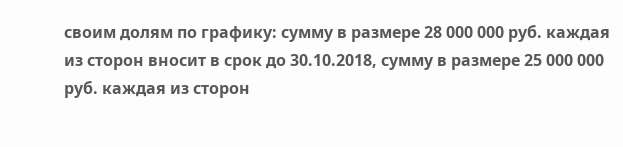своим долям по графику: сумму в размере 28 000 000 руб. каждая из сторон вносит в срок до 30.10.2018, сумму в размере 25 000 000 руб. каждая из сторон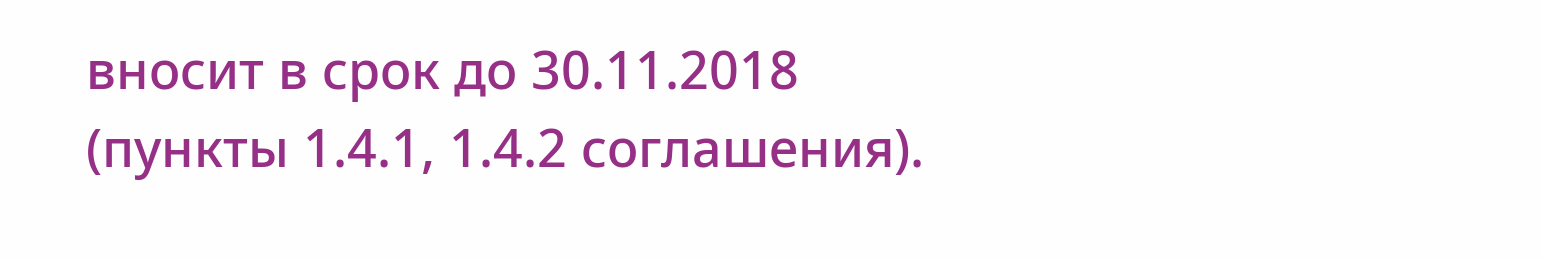вносит в срок до 30.11.2018 (пункты 1.4.1, 1.4.2 соглашения).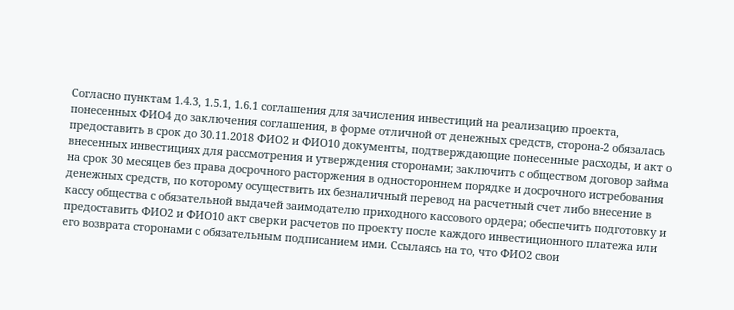Согласно пунктам 1.4.3, 1.5.1, 1.6.1 соглашения для зачисления инвестиций на реализацию проекта, понесенных ФИО4 до заключения соглашения, в форме отличной от денежных средств, сторона-2 обязалась предоставить в срок до 30.11.2018 ФИО2 и ФИО10 документы, подтверждающие понесенные расходы, и акт о внесенных инвестициях для рассмотрения и утверждения сторонами; заключить с обществом договор займа на срок 30 месяцев без права досрочного расторжения в одностороннем порядке и досрочного истребования денежных средств, по которому осуществить их безналичный перевод на расчетный счет либо внесение в кассу общества с обязательной выдачей заимодателю приходного кассового ордера; обеспечить подготовку и предоставить ФИО2 и ФИО10 акт сверки расчетов по проекту после каждого инвестиционного платежа или его возврата сторонами с обязательным подписанием ими. Ссылаясь на то, что ФИО2 свои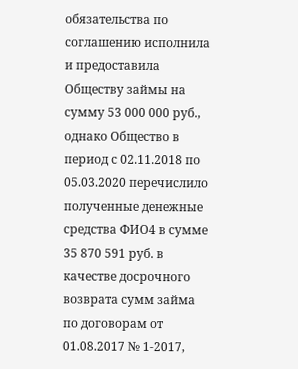обязательства по соглашению исполнила и предоставила Обществу займы на сумму 53 000 000 руб., однако Общество в период с 02.11.2018 по 05.03.2020 перечислило полученные денежные средства ФИО4 в сумме 35 870 591 руб. в качестве досрочного возврата сумм займа по договорам от 01.08.2017 № 1-2017,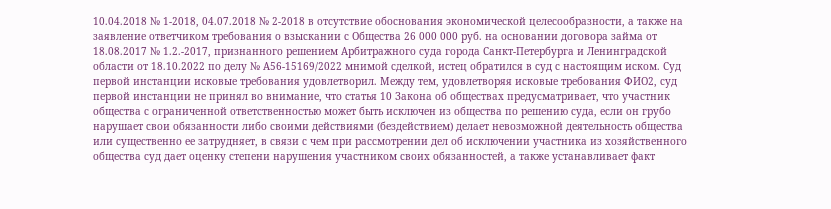10.04.2018 № 1-2018, 04.07.2018 № 2-2018 в отсутствие обоснования экономической целесообразности, а также на заявление ответчиком требования о взыскании с Общества 26 000 000 руб. на основании договора займа от 18.08.2017 № 1.2.-2017, признанного решением Арбитражного суда города Санкт-Петербурга и Ленинградской области от 18.10.2022 по делу № А56-15169/2022 мнимой сделкой, истец обратился в суд с настоящим иском. Суд первой инстанции исковые требования удовлетворил. Между тем, удовлетворяя исковые требования ФИО2, суд первой инстанции не принял во внимание, что статья 10 Закона об обществах предусматривает, что участник общества с ограниченной ответственностью может быть исключен из общества по решению суда, если он грубо нарушает свои обязанности либо своими действиями (бездействием) делает невозможной деятельность общества или существенно ее затрудняет, в связи с чем при рассмотрении дел об исключении участника из хозяйственного общества суд дает оценку степени нарушения участником своих обязанностей, а также устанавливает факт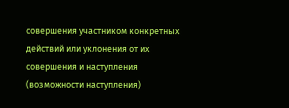совершения участником конкретных действий или уклонения от их совершения и наступления (возможности наступления)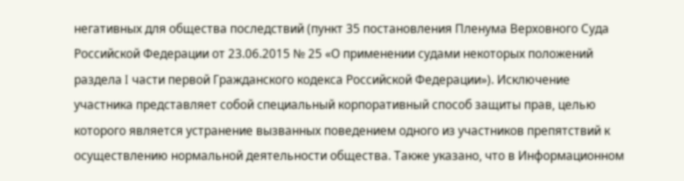негативных для общества последствий (пункт 35 постановления Пленума Верховного Суда Российской Федерации от 23.06.2015 № 25 «О применении судами некоторых положений раздела I части первой Гражданского кодекса Российской Федерации»). Исключение участника представляет собой специальный корпоративный способ защиты прав, целью которого является устранение вызванных поведением одного из участников препятствий к осуществлению нормальной деятельности общества. Также указано, что в Информационном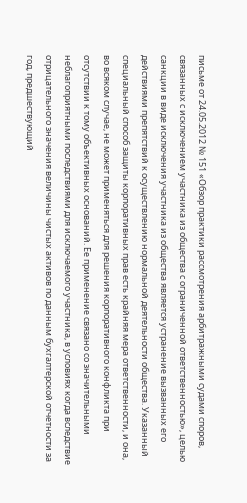письме от 24.05.2012 № 151 «Обзор практики рассмотрения арбитражными судами споров, связанных с исключением участника из общества с ограниченной ответственностью», целью санкции в виде исключения участника из общества является устранение вызванных его действиями препятствий к осуществлению нормальной деятельности общества. Указанный специальный способ защиты корпоративных прав есть крайняя мера ответственности, и она, во всяком случае, не может применяться для решения корпоративного конфликта при отсутствии к тому объективных оснований. Ее применение связано со значительными неблагоприятными последствиями для исключаемого участника, в условиях когда вследствие отрицательного значения величины чистых активов по данным бухгалтерской отчетности за год, предшествующий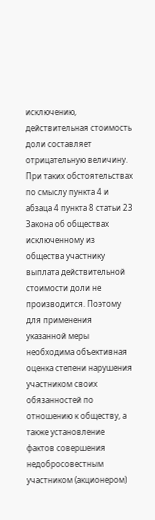исключению, действительная стоимость доли составляет отрицательную величину. При таких обстоятельствах по смыслу пункта 4 и абзаца 4 пункта 8 статьи 23 Закона об обществах исключенному из общества участнику выплата действительной стоимости доли не производится. Поэтому для применения указанной меры необходима объективная оценка степени нарушения участником своих обязанностей по отношению к обществу, а также установление фактов совершения недобросовестным участником (акционером)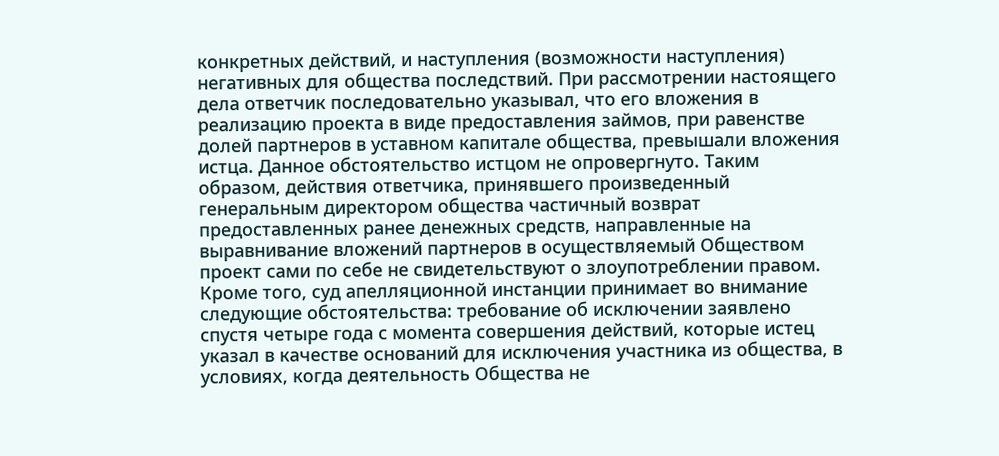конкретных действий, и наступления (возможности наступления) негативных для общества последствий. При рассмотрении настоящего дела ответчик последовательно указывал, что его вложения в реализацию проекта в виде предоставления займов, при равенстве долей партнеров в уставном капитале общества, превышали вложения истца. Данное обстоятельство истцом не опровергнуто. Таким образом, действия ответчика, принявшего произведенный генеральным директором общества частичный возврат предоставленных ранее денежных средств, направленные на выравнивание вложений партнеров в осуществляемый Обществом проект сами по себе не свидетельствуют о злоупотреблении правом. Кроме того, суд апелляционной инстанции принимает во внимание следующие обстоятельства: требование об исключении заявлено спустя четыре года с момента совершения действий, которые истец указал в качестве оснований для исключения участника из общества, в условиях, когда деятельность Общества не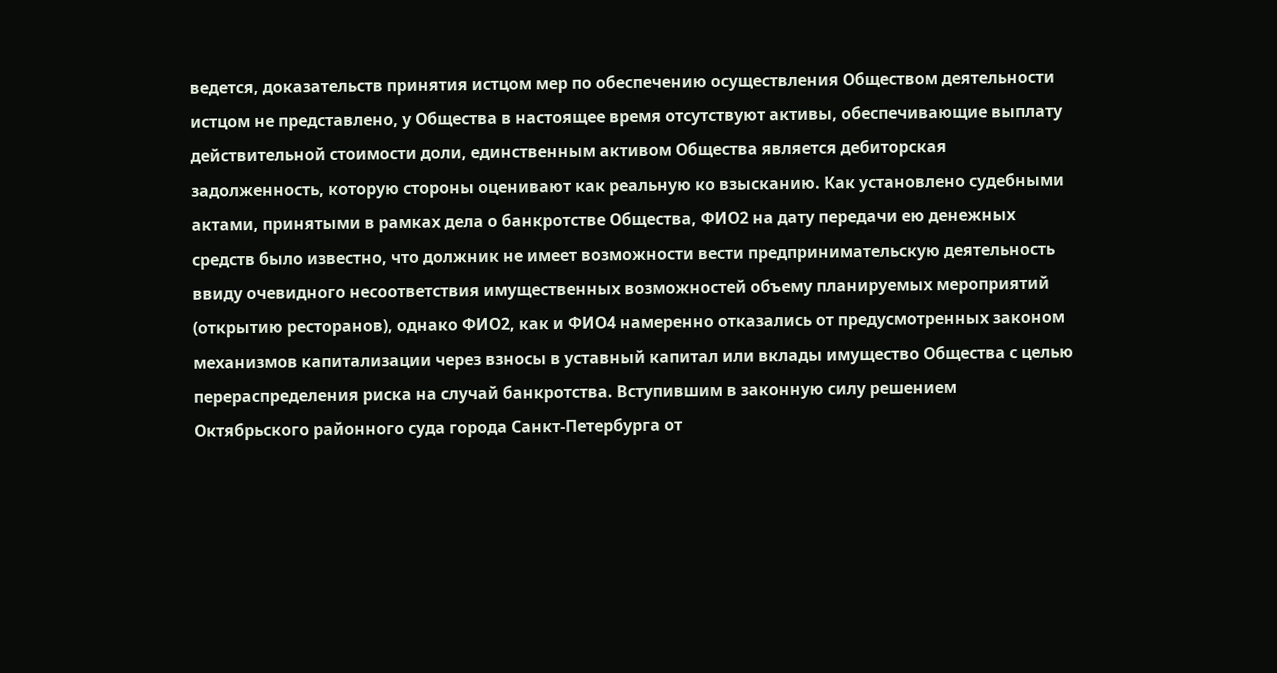ведется, доказательств принятия истцом мер по обеспечению осуществления Обществом деятельности истцом не представлено, у Общества в настоящее время отсутствуют активы, обеспечивающие выплату действительной стоимости доли, единственным активом Общества является дебиторская задолженность, которую стороны оценивают как реальную ко взысканию. Как установлено судебными актами, принятыми в рамках дела о банкротстве Общества, ФИО2 на дату передачи ею денежных средств было известно, что должник не имеет возможности вести предпринимательскую деятельность ввиду очевидного несоответствия имущественных возможностей объему планируемых мероприятий (открытию ресторанов), однако ФИО2, как и ФИО4 намеренно отказались от предусмотренных законом механизмов капитализации через взносы в уставный капитал или вклады имущество Общества с целью перераспределения риска на случай банкротства. Вступившим в законную силу решением Октябрьского районного суда города Санкт-Петербурга от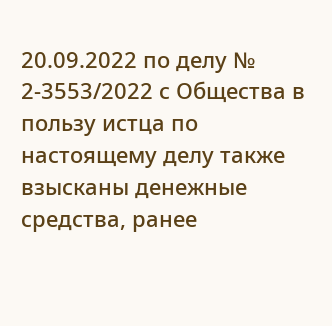20.09.2022 по делу № 2-3553/2022 с Общества в пользу истца по настоящему делу также взысканы денежные средства, ранее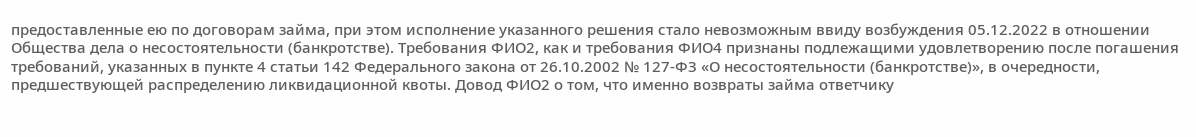предоставленные ею по договорам займа, при этом исполнение указанного решения стало невозможным ввиду возбуждения 05.12.2022 в отношении Общества дела о несостоятельности (банкротстве). Требования ФИО2, как и требования ФИО4 признаны подлежащими удовлетворению после погашения требований, указанных в пункте 4 статьи 142 Федерального закона от 26.10.2002 № 127-ФЗ «О несостоятельности (банкротстве)», в очередности, предшествующей распределению ликвидационной квоты. Довод ФИО2 о том, что именно возвраты займа ответчику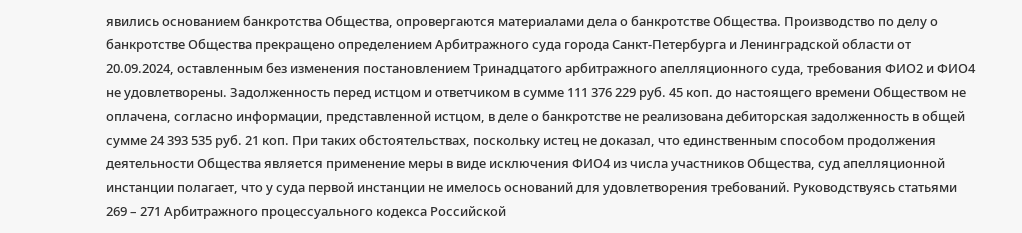явились основанием банкротства Общества, опровергаются материалами дела о банкротстве Общества. Производство по делу о банкротстве Общества прекращено определением Арбитражного суда города Санкт-Петербурга и Ленинградской области от 20.09.2024, оставленным без изменения постановлением Тринадцатого арбитражного апелляционного суда, требования ФИО2 и ФИО4 не удовлетворены. Задолженность перед истцом и ответчиком в сумме 111 376 229 руб. 45 коп. до настоящего времени Обществом не оплачена, согласно информации, представленной истцом, в деле о банкротстве не реализована дебиторская задолженность в общей сумме 24 393 535 руб. 21 коп. При таких обстоятельствах, поскольку истец не доказал, что единственным способом продолжения деятельности Общества является применение меры в виде исключения ФИО4 из числа участников Общества, суд апелляционной инстанции полагает, что у суда первой инстанции не имелось оснований для удовлетворения требований. Руководствуясь статьями 269 – 271 Арбитражного процессуального кодекса Российской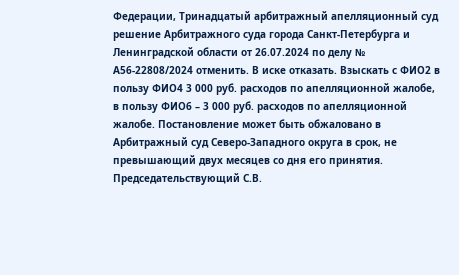Федерации, Тринадцатый арбитражный апелляционный суд решение Арбитражного суда города Санкт-Петербурга и Ленинградской области от 26.07.2024 по делу № А56-22808/2024 отменить. В иске отказать. Взыскать с ФИО2 в пользу ФИО4 3 000 руб. расходов по апелляционной жалобе, в пользу ФИО6 – 3 000 руб. расходов по апелляционной жалобе. Постановление может быть обжаловано в Арбитражный суд Северо-Западного округа в срок, не превышающий двух месяцев со дня его принятия. Председательствующий С.В.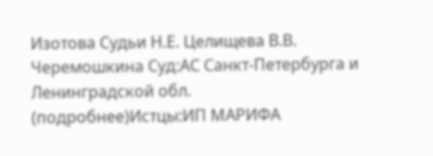Изотова Судьи Н.Е. Целищева В.В. Черемошкина Суд:АС Санкт-Петербурга и Ленинградской обл. (подробнее)Истцы:ИП МАРИФА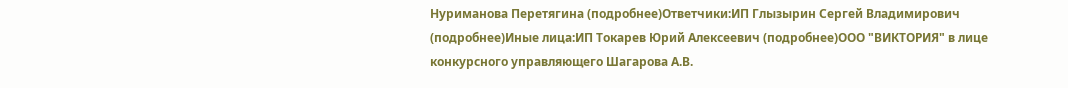Нуриманова Перетягина (подробнее)Ответчики:ИП Глызырин Сергей Владимирович (подробнее)Иные лица:ИП Токарев Юрий Алексеевич (подробнее)ООО "ВИКТОРИЯ" в лице конкурсного управляющего Шагарова А.В.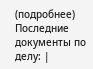(подробнее) Последние документы по делу: |